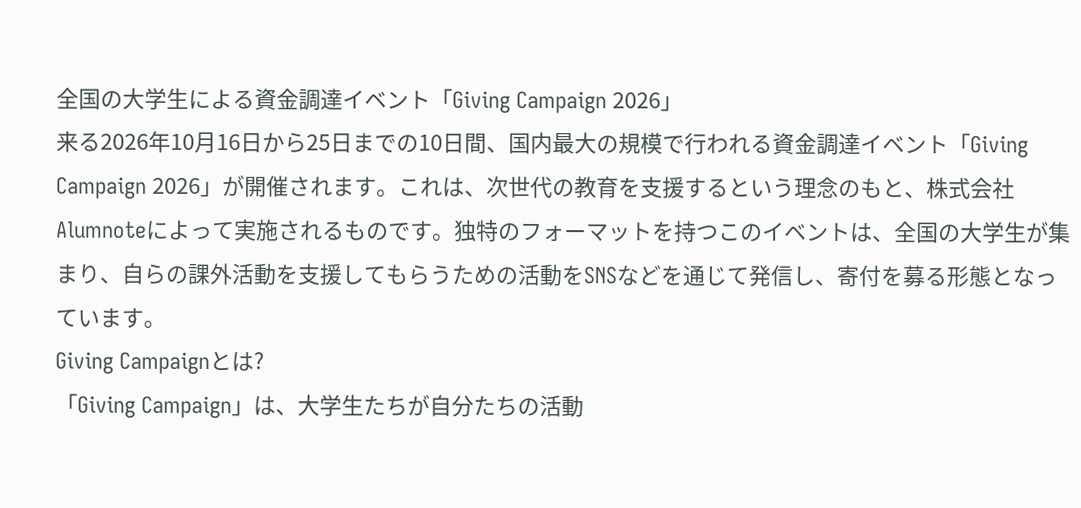全国の大学生による資金調達イベント「Giving Campaign 2026」
来る2026年10月16日から25日までの10日間、国内最大の規模で行われる資金調達イベント「Giving Campaign 2026」が開催されます。これは、次世代の教育を支援するという理念のもと、株式会社Alumnoteによって実施されるものです。独特のフォーマットを持つこのイベントは、全国の大学生が集まり、自らの課外活動を支援してもらうための活動をSNSなどを通じて発信し、寄付を募る形態となっています。
Giving Campaignとは?
「Giving Campaign」は、大学生たちが自分たちの活動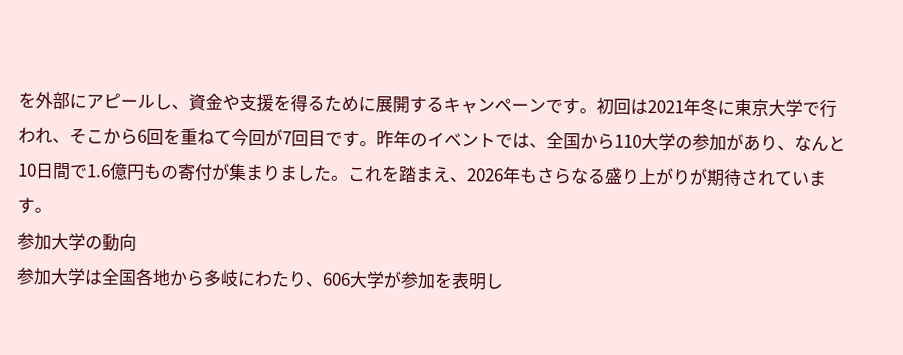を外部にアピールし、資金や支援を得るために展開するキャンペーンです。初回は2021年冬に東京大学で行われ、そこから6回を重ねて今回が7回目です。昨年のイベントでは、全国から110大学の参加があり、なんと10日間で1.6億円もの寄付が集まりました。これを踏まえ、2026年もさらなる盛り上がりが期待されています。
参加大学の動向
参加大学は全国各地から多岐にわたり、606大学が参加を表明し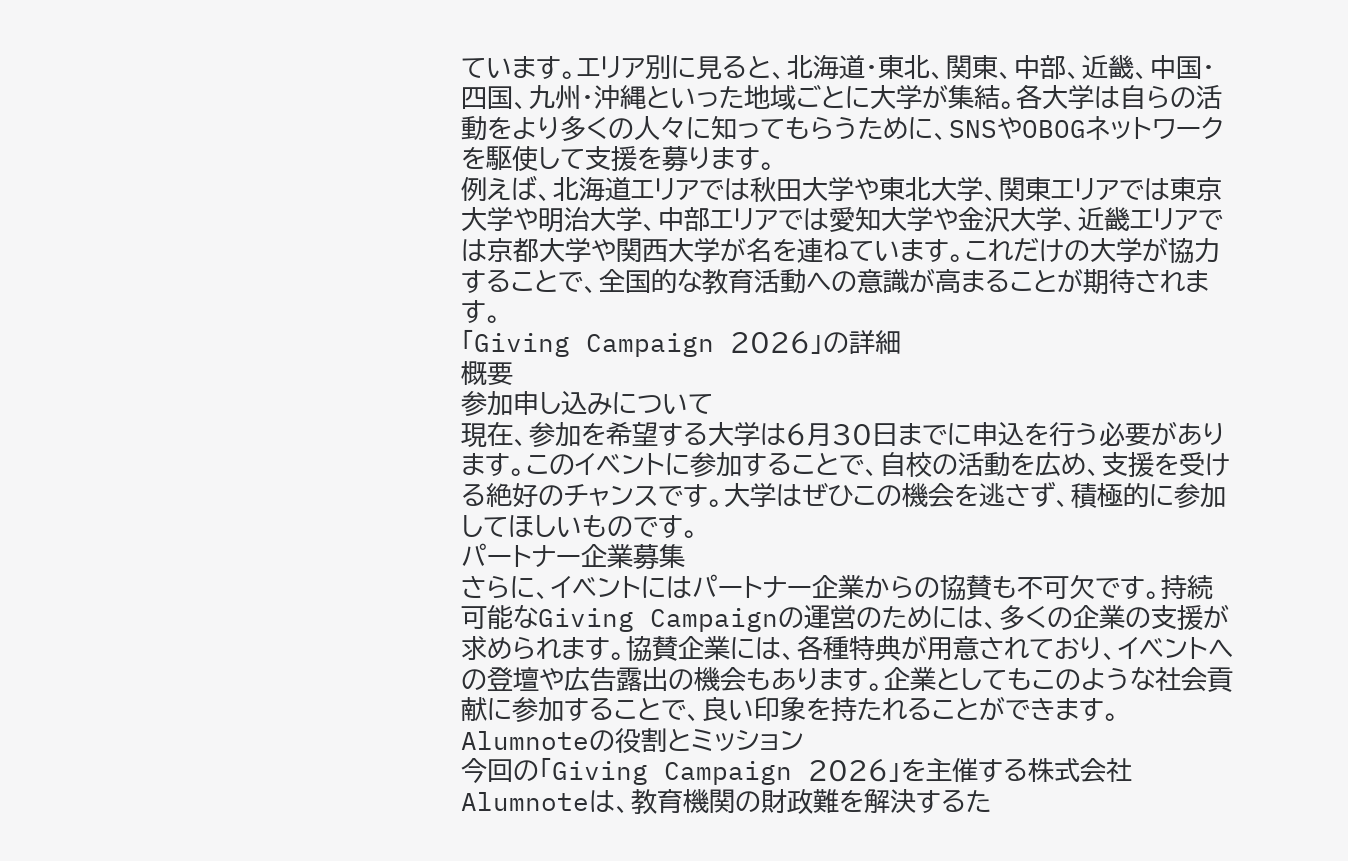ています。エリア別に見ると、北海道・東北、関東、中部、近畿、中国・四国、九州・沖縄といった地域ごとに大学が集結。各大学は自らの活動をより多くの人々に知ってもらうために、SNSやOBOGネットワークを駆使して支援を募ります。
例えば、北海道エリアでは秋田大学や東北大学、関東エリアでは東京大学や明治大学、中部エリアでは愛知大学や金沢大学、近畿エリアでは京都大学や関西大学が名を連ねています。これだけの大学が協力することで、全国的な教育活動への意識が高まることが期待されます。
「Giving Campaign 2026」の詳細
概要
参加申し込みについて
現在、参加を希望する大学は6月30日までに申込を行う必要があります。このイベントに参加することで、自校の活動を広め、支援を受ける絶好のチャンスです。大学はぜひこの機会を逃さず、積極的に参加してほしいものです。
パートナー企業募集
さらに、イベントにはパートナー企業からの協賛も不可欠です。持続可能なGiving Campaignの運営のためには、多くの企業の支援が求められます。協賛企業には、各種特典が用意されており、イベントへの登壇や広告露出の機会もあります。企業としてもこのような社会貢献に参加することで、良い印象を持たれることができます。
Alumnoteの役割とミッション
今回の「Giving Campaign 2026」を主催する株式会社Alumnoteは、教育機関の財政難を解決するた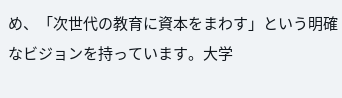め、「次世代の教育に資本をまわす」という明確なビジョンを持っています。大学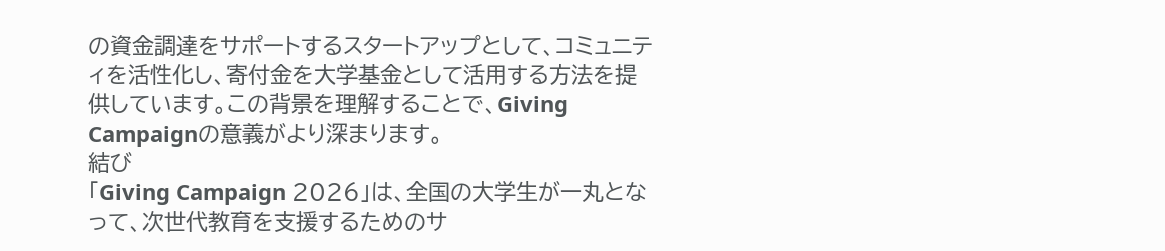の資金調達をサポートするスタートアップとして、コミュニティを活性化し、寄付金を大学基金として活用する方法を提供しています。この背景を理解することで、Giving Campaignの意義がより深まります。
結び
「Giving Campaign 2026」は、全国の大学生が一丸となって、次世代教育を支援するためのサ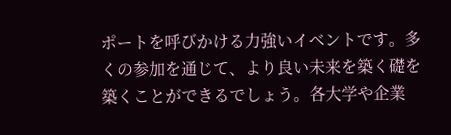ポートを呼びかける力強いイベントです。多くの参加を通じて、より良い未来を築く礎を築くことができるでしょう。各大学や企業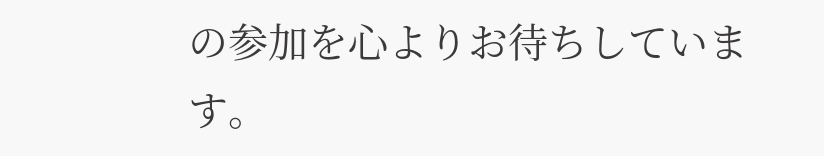の参加を心よりお待ちしています。